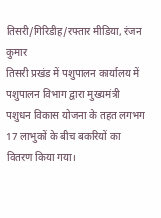तिसरी/गिरिडीह/रफ्तार मीडिया, रंजन कुमार
तिसरी प्रखंड में पशुपालन कार्यालय में पशुपालन विभाग द्वारा मुख्यमंत्री पशुधन विकास योजना के तहत लगभग 17 लाभुकों के बीच बकरियों का वितरण किया गया।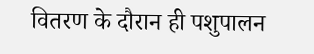वितरण के दौरान ही पशुपालन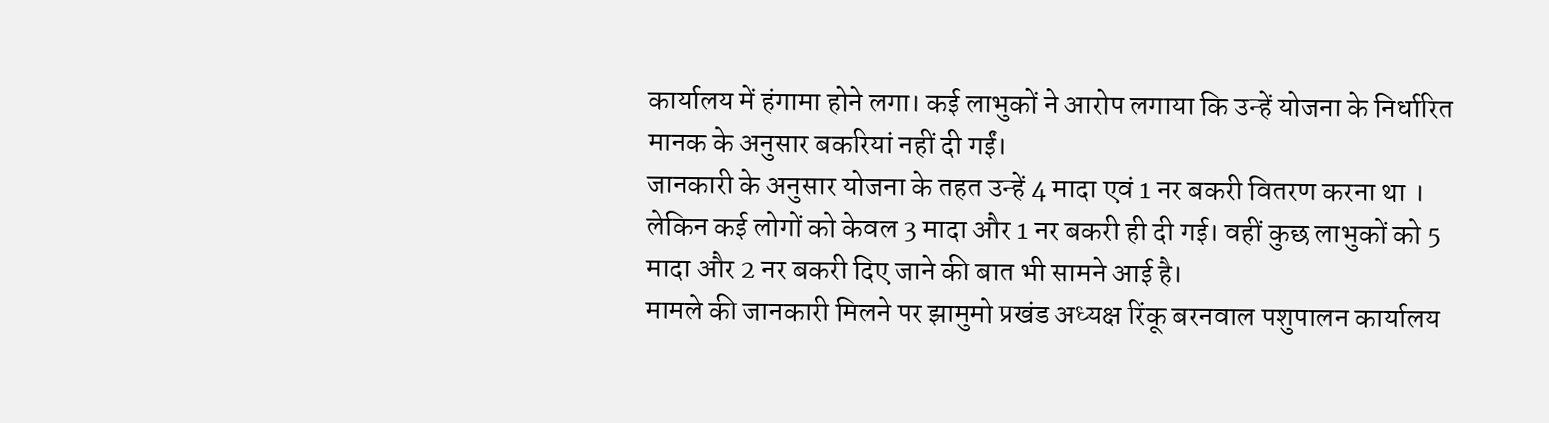कार्यालय में हंगामा होने लगा। कई लाभुकों ने आरोप लगाया कि उन्हें योजना के निर्धारित मानक के अनुसार बकरियां नहीं दी गईं।
जानकारी के अनुसार योजना के तहत उन्हें 4 मादा एवं 1 नर बकरी वितरण करना था । लेकिन कई लोगों को केवल 3 मादा और 1 नर बकरी ही दी गई। वहीं कुछ लाभुकों को 5 मादा और 2 नर बकरी दिए जाने की बात भी सामने आई है।
मामले की जानकारी मिलने पर झामुमो प्रखंड अध्यक्ष रिंकू बरनवाल पशुपालन कार्यालय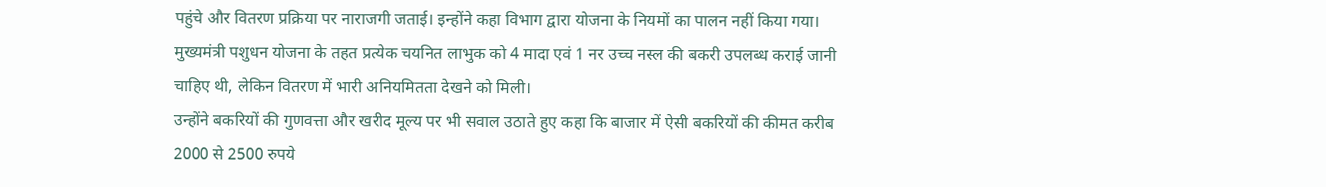पहुंचे और वितरण प्रक्रिया पर नाराजगी जताई। इन्होंने कहा विभाग द्वारा योजना के नियमों का पालन नहीं किया गया। मुख्यमंत्री पशुधन योजना के तहत प्रत्येक चयनित लाभुक को 4 मादा एवं 1 नर उच्च नस्ल की बकरी उपलब्ध कराई जानी चाहिए थी, लेकिन वितरण में भारी अनियमितता देखने को मिली।
उन्होंने बकरियों की गुणवत्ता और खरीद मूल्य पर भी सवाल उठाते हुए कहा कि बाजार में ऐसी बकरियों की कीमत करीब 2000 से 2500 रुपये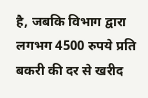है, जबकि विभाग द्वारा लगभग 4500 रुपये प्रति बकरी की दर से खरीद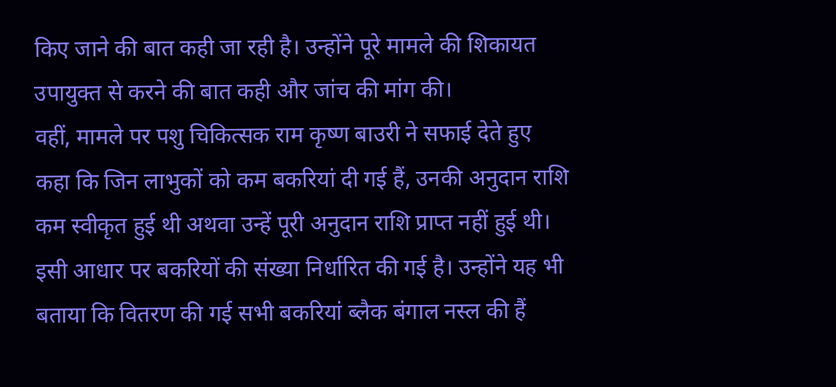किए जाने की बात कही जा रही है। उन्होंने पूरे मामले की शिकायत उपायुक्त से करने की बात कही और जांच की मांग की।
वहीं, मामले पर पशु चिकित्सक राम कृष्ण बाउरी ने सफाई देते हुए कहा कि जिन लाभुकों को कम बकरियां दी गई हैं, उनकी अनुदान राशि कम स्वीकृत हुई थी अथवा उन्हें पूरी अनुदान राशि प्राप्त नहीं हुई थी। इसी आधार पर बकरियों की संख्या निर्धारित की गई है। उन्होंने यह भी बताया कि वितरण की गई सभी बकरियां ब्लैक बंगाल नस्ल की हैं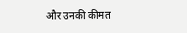और उनकी कीमत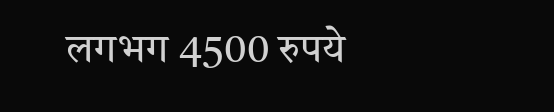लगभग 4500 रुपये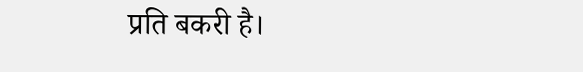प्रति बकरी है।